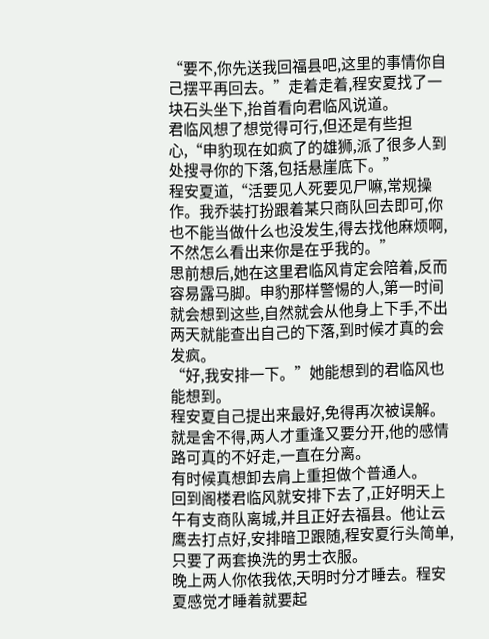“要不,你先送我回福县吧,这里的事情你自己摆平再回去。”走着走着,程安夏找了一块石头坐下,抬首看向君临风说道。
君临风想了想觉得可行,但还是有些担心,“申豹现在如疯了的雄狮,派了很多人到处搜寻你的下落,包括悬崖底下。”
程安夏道,“活要见人死要见尸嘛,常规操作。我乔装打扮跟着某只商队回去即可,你也不能当做什么也没发生,得去找他麻烦啊,不然怎么看出来你是在乎我的。”
思前想后,她在这里君临风肯定会陪着,反而容易露马脚。申豹那样警惕的人,第一时间就会想到这些,自然就会从他身上下手,不出两天就能查出自己的下落,到时候才真的会发疯。
“好,我安排一下。”她能想到的君临风也能想到。
程安夏自己提出来最好,免得再次被误解。
就是舍不得,两人才重逢又要分开,他的感情路可真的不好走,一直在分离。
有时候真想卸去肩上重担做个普通人。
回到阁楼君临风就安排下去了,正好明天上午有支商队离城,并且正好去福县。他让云鹰去打点好,安排暗卫跟随,程安夏行头简单,只要了两套换洗的男士衣服。
晚上两人你侬我侬,天明时分才睡去。程安夏感觉才睡着就要起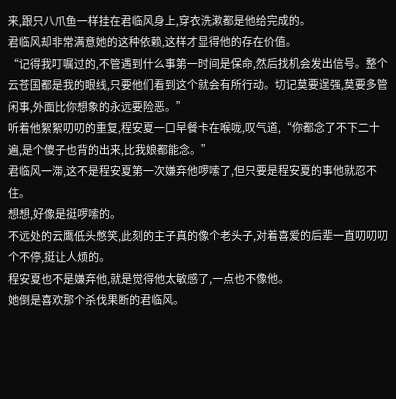来,跟只八爪鱼一样挂在君临风身上,穿衣洗漱都是他给完成的。
君临风却非常满意她的这种依赖,这样才显得他的存在价值。
“记得我叮嘱过的,不管遇到什么事第一时间是保命,然后找机会发出信号。整个云苍国都是我的眼线,只要他们看到这个就会有所行动。切记莫要逞强,莫要多管闲事,外面比你想象的永远要险恶。”
听着他絮絮叨叨的重复,程安夏一口早餐卡在喉咙,叹气道,“你都念了不下二十遍,是个傻子也背的出来,比我娘都能念。”
君临风一滞,这不是程安夏第一次嫌弃他啰嗦了,但只要是程安夏的事他就忍不住。
想想,好像是挺啰嗦的。
不远处的云鹰低头憋笑,此刻的主子真的像个老头子,对着喜爱的后辈一直叨叨叨个不停,挺让人烦的。
程安夏也不是嫌弃他,就是觉得他太敏感了,一点也不像他。
她倒是喜欢那个杀伐果断的君临风。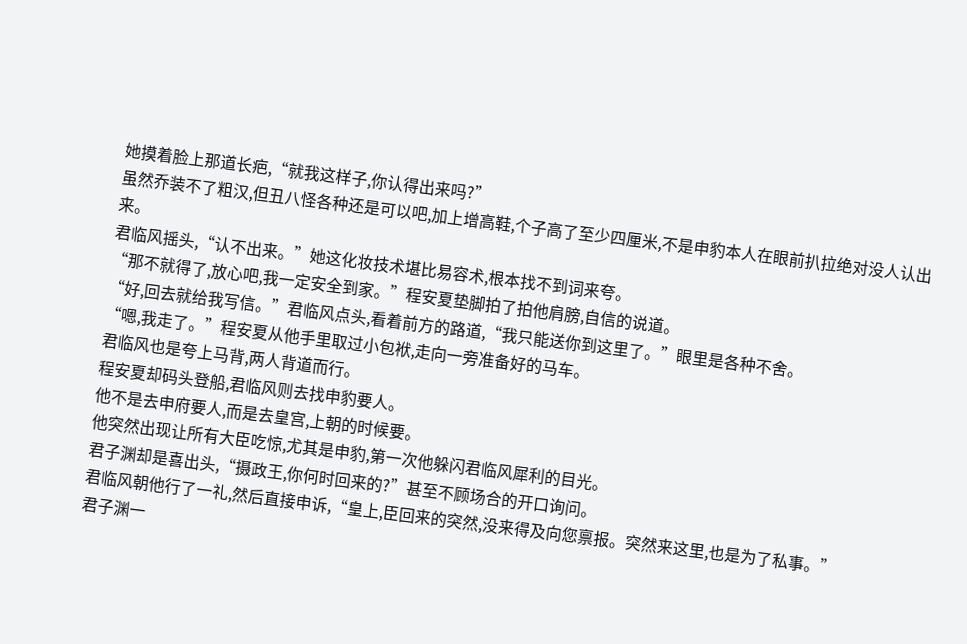她摸着脸上那道长疤,“就我这样子,你认得出来吗?”
虽然乔装不了粗汉,但丑八怪各种还是可以吧,加上增高鞋,个子高了至少四厘米,不是申豹本人在眼前扒拉绝对没人认出来。
君临风摇头,“认不出来。”她这化妆技术堪比易容术,根本找不到词来夸。
“那不就得了,放心吧,我一定安全到家。”程安夏垫脚拍了拍他肩膀,自信的说道。
“好,回去就给我写信。”君临风点头,看着前方的路道,“我只能送你到这里了。”眼里是各种不舍。
“嗯,我走了。”程安夏从他手里取过小包袱,走向一旁准备好的马车。
君临风也是夸上马背,两人背道而行。
程安夏却码头登船,君临风则去找申豹要人。
他不是去申府要人,而是去皇宫,上朝的时候要。
他突然出现让所有大臣吃惊,尤其是申豹,第一次他躲闪君临风犀利的目光。
君子渊却是喜出头,“摄政王,你何时回来的?”甚至不顾场合的开口询问。
君临风朝他行了一礼,然后直接申诉,“皇上,臣回来的突然,没来得及向您禀报。突然来这里,也是为了私事。”
君子渊一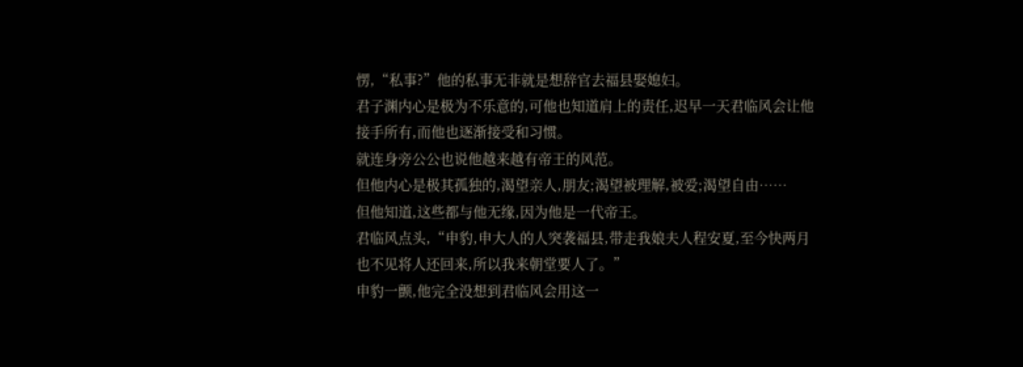愣,“私事?”他的私事无非就是想辞官去福县娶媳妇。
君子渊内心是极为不乐意的,可他也知道肩上的责任,迟早一天君临风会让他接手所有,而他也逐渐接受和习惯。
就连身旁公公也说他越来越有帝王的风范。
但他内心是极其孤独的,渴望亲人,朋友;渴望被理解,被爱;渴望自由……
但他知道,这些都与他无缘,因为他是一代帝王。
君临风点头,“申豹,申大人的人突袭福县,带走我娘夫人程安夏,至今快两月也不见将人还回来,所以我来朝堂要人了。”
申豹一颤,他完全没想到君临风会用这一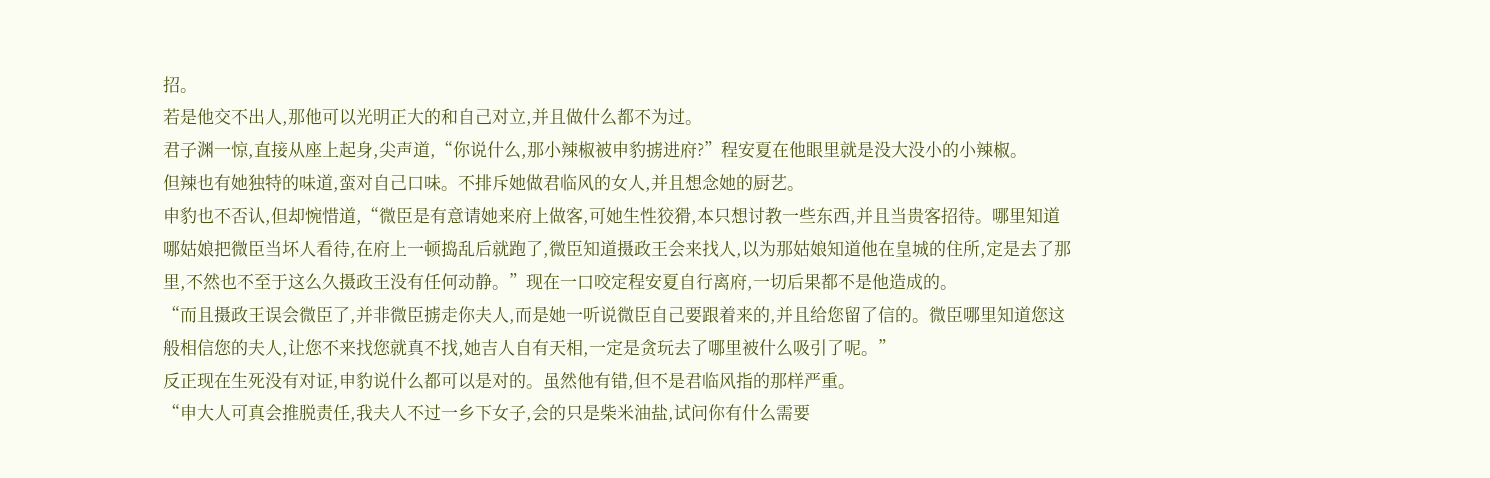招。
若是他交不出人,那他可以光明正大的和自己对立,并且做什么都不为过。
君子渊一惊,直接从座上起身,尖声道,“你说什么,那小辣椒被申豹掳进府?”程安夏在他眼里就是没大没小的小辣椒。
但辣也有她独特的味道,蛮对自己口味。不排斥她做君临风的女人,并且想念她的厨艺。
申豹也不否认,但却惋惜道,“微臣是有意请她来府上做客,可她生性狡猾,本只想讨教一些东西,并且当贵客招待。哪里知道哪姑娘把微臣当坏人看待,在府上一顿捣乱后就跑了,微臣知道摄政王会来找人,以为那姑娘知道他在皇城的住所,定是去了那里,不然也不至于这么久摄政王没有任何动静。”现在一口咬定程安夏自行离府,一切后果都不是他造成的。
“而且摄政王误会微臣了,并非微臣掳走你夫人,而是她一听说微臣自己要跟着来的,并且给您留了信的。微臣哪里知道您这般相信您的夫人,让您不来找您就真不找,她吉人自有天相,一定是贪玩去了哪里被什么吸引了呢。”
反正现在生死没有对证,申豹说什么都可以是对的。虽然他有错,但不是君临风指的那样严重。
“申大人可真会推脱责任,我夫人不过一乡下女子,会的只是柴米油盐,试问你有什么需要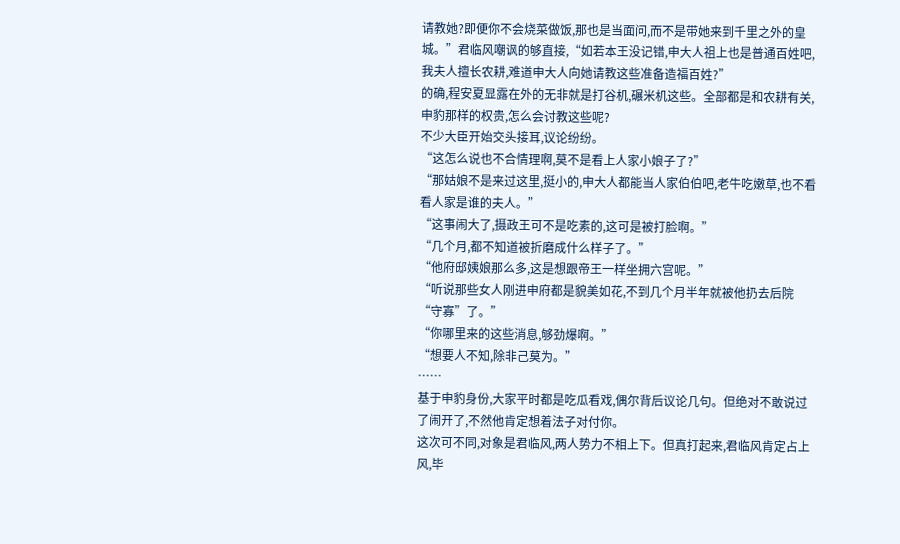请教她?即便你不会烧菜做饭,那也是当面问,而不是带她来到千里之外的皇城。”君临风嘲讽的够直接,“如若本王没记错,申大人祖上也是普通百姓吧,我夫人擅长农耕,难道申大人向她请教这些准备造福百姓?”
的确,程安夏显露在外的无非就是打谷机,碾米机这些。全部都是和农耕有关,申豹那样的权贵,怎么会讨教这些呢?
不少大臣开始交头接耳,议论纷纷。
“这怎么说也不合情理啊,莫不是看上人家小娘子了?”
“那姑娘不是来过这里,挺小的,申大人都能当人家伯伯吧,老牛吃嫩草,也不看看人家是谁的夫人。”
“这事闹大了,摄政王可不是吃素的,这可是被打脸啊。”
“几个月,都不知道被折磨成什么样子了。”
“他府邸姨娘那么多,这是想跟帝王一样坐拥六宫呢。”
“听说那些女人刚进申府都是貌美如花,不到几个月半年就被他扔去后院“守寡”了。”
“你哪里来的这些消息,够劲爆啊。”
“想要人不知,除非己莫为。”
……
基于申豹身份,大家平时都是吃瓜看戏,偶尔背后议论几句。但绝对不敢说过了闹开了,不然他肯定想着法子对付你。
这次可不同,对象是君临风,两人势力不相上下。但真打起来,君临风肯定占上风,毕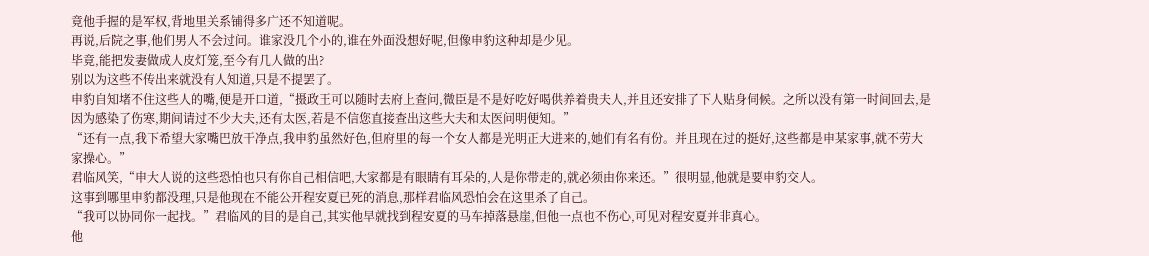竟他手握的是军权,背地里关系铺得多广还不知道呢。
再说,后院之事,他们男人不会过问。谁家没几个小的,谁在外面没想好呢,但像申豹这种却是少见。
毕竟,能把发妻做成人皮灯笼,至今有几人做的出?
别以为这些不传出来就没有人知道,只是不提罢了。
申豹自知堵不住这些人的嘴,便是开口道,“摄政王可以随时去府上查问,微臣是不是好吃好喝供养着贵夫人,并且还安排了下人贴身伺候。之所以没有第一时间回去,是因为感染了伤寒,期间请过不少大夫,还有太医,若是不信您直接查出这些大夫和太医问明便知。”
“还有一点,我下希望大家嘴巴放干净点,我申豹虽然好色,但府里的每一个女人都是光明正大进来的,她们有名有份。并且现在过的挺好,这些都是申某家事,就不劳大家操心。”
君临风笑,“申大人说的这些恐怕也只有你自己相信吧,大家都是有眼睛有耳朵的,人是你带走的,就必须由你来还。”很明显,他就是要申豹交人。
这事到哪里申豹都没理,只是他现在不能公开程安夏已死的消息,那样君临风恐怕会在这里杀了自己。
“我可以协同你一起找。”君临风的目的是自己,其实他早就找到程安夏的马车掉落悬崖,但他一点也不伤心,可见对程安夏并非真心。
他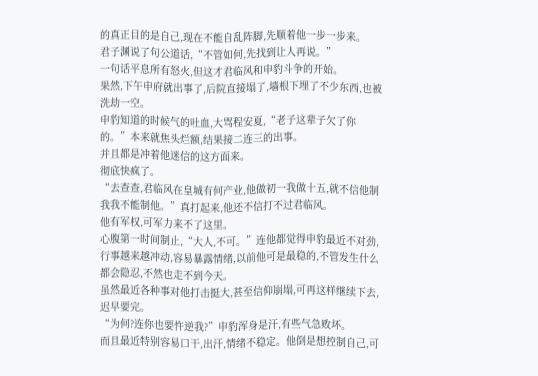的真正目的是自己,现在不能自乱阵脚,先顺着他一步一步来。
君子渊说了句公道话,“不管如何,先找到让人再说。”
一句话平息所有怒火,但这才君临风和申豹斗争的开始。
果然,下午申府就出事了,后院直接塌了,墙根下埋了不少东西,也被洗劫一空。
申豹知道的时候气的吐血,大骂程安夏,“老子这辈子欠了你的。”本来就焦头烂额,结果接二连三的出事。
并且都是冲着他迷信的这方面来。
彻底快疯了。
“去查查,君临风在皇城有何产业,他做初一我做十五,就不信他制我我不能制他。”真打起来,他还不信打不过君临风。
他有军权,可军力来不了这里。
心腹第一时间制止,“大人,不可。”连他都觉得申豹最近不对劲,行事越来越冲动,容易暴露情绪,以前他可是最稳的,不管发生什么都会隐忍,不然也走不到今天。
虽然最近各种事对他打击挺大,甚至信仰崩塌,可再这样继续下去,迟早要完。
“为何?连你也要忤逆我?”申豹浑身是汗,有些气急败坏。
而且最近特别容易口干,出汗,情绪不稳定。他倒是想控制自己,可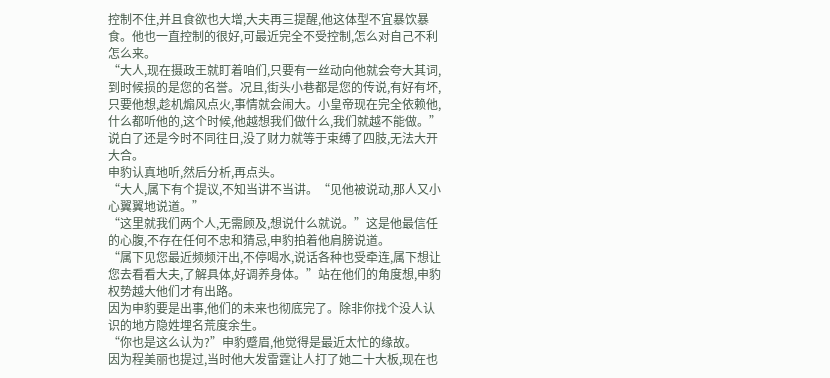控制不住,并且食欲也大增,大夫再三提醒,他这体型不宜暴饮暴食。他也一直控制的很好,可最近完全不受控制,怎么对自己不利怎么来。
“大人,现在摄政王就盯着咱们,只要有一丝动向他就会夸大其词,到时候损的是您的名誉。况且,街头小巷都是您的传说,有好有坏,只要他想,趁机煽风点火,事情就会闹大。小皇帝现在完全依赖他,什么都听他的,这个时候,他越想我们做什么,我们就越不能做。”说白了还是今时不同往日,没了财力就等于束缚了四肢,无法大开大合。
申豹认真地听,然后分析,再点头。
“大人,属下有个提议,不知当讲不当讲。“见他被说动,那人又小心翼翼地说道。”
“这里就我们两个人,无需顾及,想说什么就说。”这是他最信任的心腹,不存在任何不忠和猜忌,申豹拍着他肩膀说道。
“属下见您最近频频汗出,不停喝水,说话各种也受牵连,属下想让您去看看大夫,了解具体,好调养身体。”站在他们的角度想,申豹权势越大他们才有出路。
因为申豹要是出事,他们的未来也彻底完了。除非你找个没人认识的地方隐姓埋名荒度余生。
“你也是这么认为?”申豹蹙眉,他觉得是最近太忙的缘故。
因为程美丽也提过,当时他大发雷霆让人打了她二十大板,现在也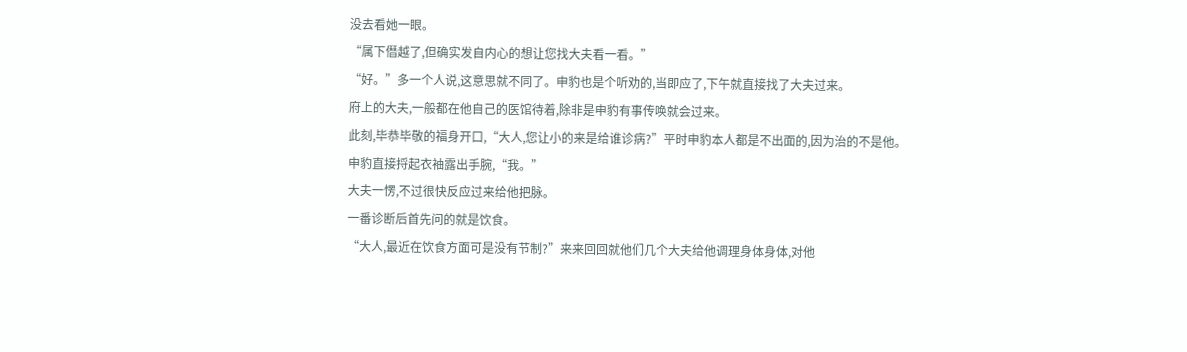没去看她一眼。
“属下僭越了,但确实发自内心的想让您找大夫看一看。”
“好。”多一个人说,这意思就不同了。申豹也是个听劝的,当即应了,下午就直接找了大夫过来。
府上的大夫,一般都在他自己的医馆待着,除非是申豹有事传唤就会过来。
此刻,毕恭毕敬的福身开口,“大人,您让小的来是给谁诊病?”平时申豹本人都是不出面的,因为治的不是他。
申豹直接捋起衣袖露出手腕,“我。”
大夫一愣,不过很快反应过来给他把脉。
一番诊断后首先问的就是饮食。
“大人,最近在饮食方面可是没有节制?”来来回回就他们几个大夫给他调理身体身体,对他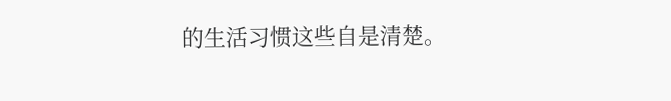的生活习惯这些自是清楚。